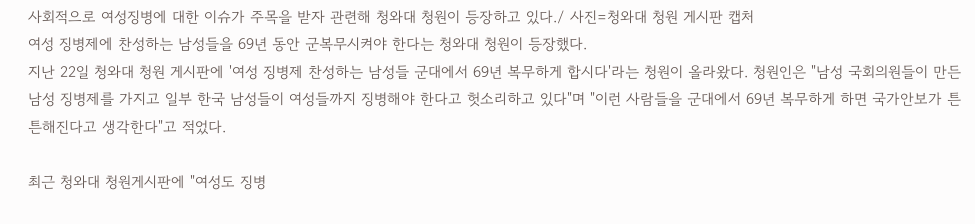사회적으로 여성징병에 대한 이슈가 주목을 받자 관련해 청와대 청원이 등장하고 있다./ 사진=청와대 청원 게시판 캡처
여성 징병제에 찬성하는 남성들을 69년 동안 군복무시켜야 한다는 청와대 청원이 등장했다.
지난 22일 청와대 청원 게시판에 '여성 징병제 찬성하는 남성들 군대에서 69년 복무하게 합시다'라는 청원이 올라왔다. 청원인은 "남성 국회의원들이 만든 남성 징병제를 가지고 일부 한국 남성들이 여성들까지 징병해야 한다고 헛소리하고 있다"며 "이런 사람들을 군대에서 69년 복무하게 하면 국가안보가 튼튼해진다고 생각한다"고 적었다.

최근 청와대 청원게시판에 "여성도 징병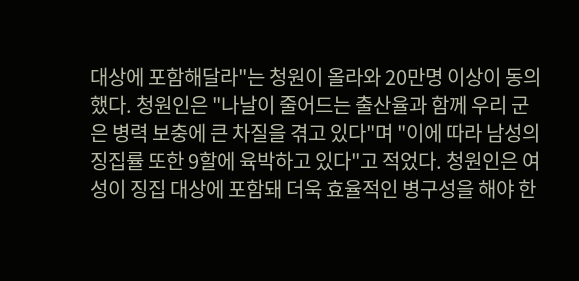대상에 포함해달라"는 청원이 올라와 20만명 이상이 동의했다. 청원인은 "나날이 줄어드는 출산율과 함께 우리 군은 병력 보충에 큰 차질을 겪고 있다"며 "이에 따라 남성의 징집률 또한 9할에 육박하고 있다"고 적었다. 청원인은 여성이 징집 대상에 포함돼 더욱 효율적인 병구성을 해야 한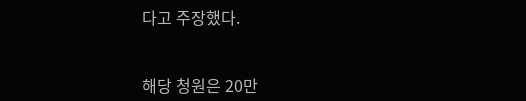다고 주장했다.


해당 청원은 20만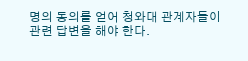명의 동의를 얻어 청와대 관계자들이 관련 답변을 해야 한다.